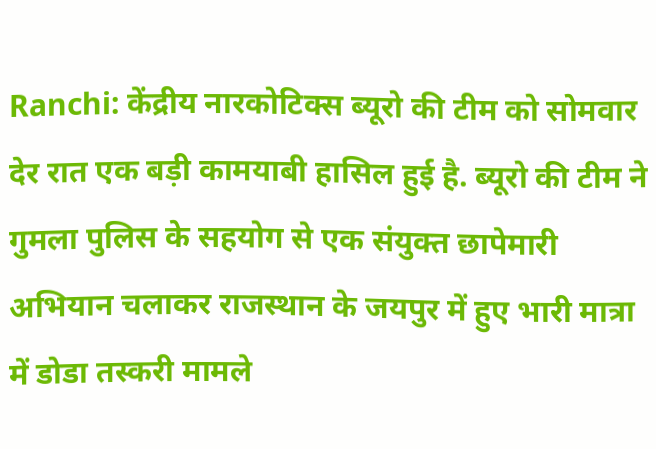Ranchi: केंद्रीय नारकोटिक्स ब्यूरो की टीम को सोमवार देर रात एक बड़ी कामयाबी हासिल हुई है. ब्यूरो की टीम ने गुमला पुलिस के सहयोग से एक संयुक्त छापेमारी अभियान चलाकर राजस्थान के जयपुर में हुए भारी मात्रा में डोडा तस्करी मामले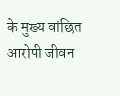के मुख्य वांछित आरोपी जीवन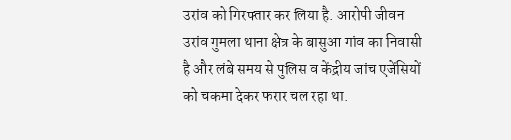उरांव को गिरफ्तार कर लिया है. आरोपी जीवन उरांव गुमला थाना क्षेत्र के बासुआ गांव का निवासी है और लंबे समय से पुलिस व केंद्रीय जांच एजेंसियों को चकमा देकर फरार चल रहा था.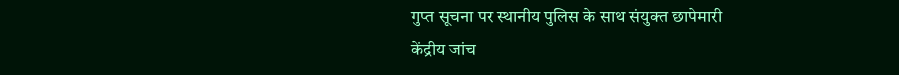गुप्त सूचना पर स्थानीय पुलिस के साथ संयुक्त छापेमारी
केंद्रीय जांच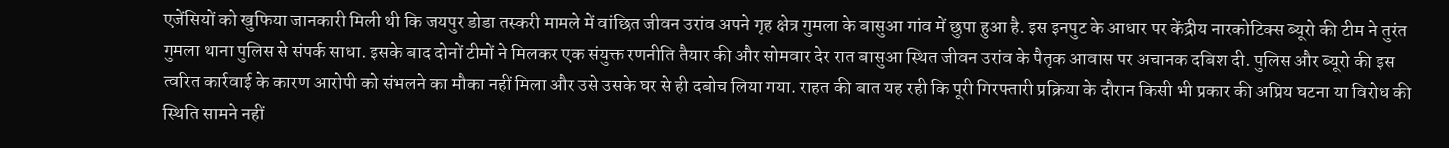एजेंसियों को खुफिया जानकारी मिली थी कि जयपुर डोडा तस्करी मामले में वांछित जीवन उरांव अपने गृह क्षेत्र गुमला के बासुआ गांव में छुपा हुआ है. इस इनपुट के आधार पर केंद्रीय नारकोटिक्स ब्यूरो की टीम ने तुरंत गुमला थाना पुलिस से संपर्क साधा. इसके बाद दोनों टीमों ने मिलकर एक संयुक्त रणनीति तैयार की और सोमवार देर रात बासुआ स्थित जीवन उरांव के पैतृक आवास पर अचानक दबिश दी. पुलिस और ब्यूरो की इस त्वरित कार्रवाई के कारण आरोपी को संभलने का मौका नहीं मिला और उसे उसके घर से ही दबोच लिया गया. राहत की बात यह रही कि पूरी गिरफ्तारी प्रक्रिया के दौरान किसी भी प्रकार की अप्रिय घटना या विरोध की स्थिति सामने नहीं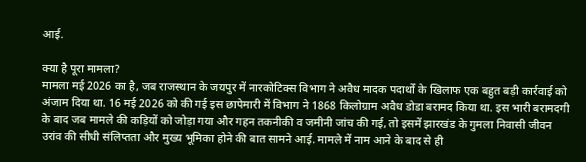आई.

क्या है पूरा मामला?
मामला मई 2026 का है, जब राजस्थान के जयपुर में नारकोटिक्स विभाग ने अवैध मादक पदार्थों के खिलाफ एक बहुत बड़ी कार्रवाई को अंजाम दिया था. 16 मई 2026 को की गई इस छापेमारी में विभाग ने 1868 किलोग्राम अवैध डोडा बरामद किया था. इस भारी बरामदगी के बाद जब मामले की कड़ियों को जोड़ा गया और गहन तकनीकी व जमीनी जांच की गई, तो इसमें झारखंड के गुमला निवासी जीवन उरांव की सीधी संलिप्तता और मुख्य भूमिका होने की बात सामने आई. मामले में नाम आने के बाद से ही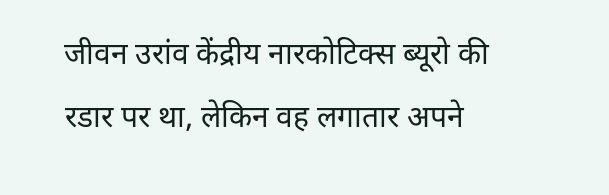जीवन उरांव केंद्रीय नारकोटिक्स ब्यूरो की रडार पर था, लेकिन वह लगातार अपने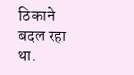ठिकाने बदल रहा था.